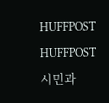HUFFPOST
HUFFPOST
시민과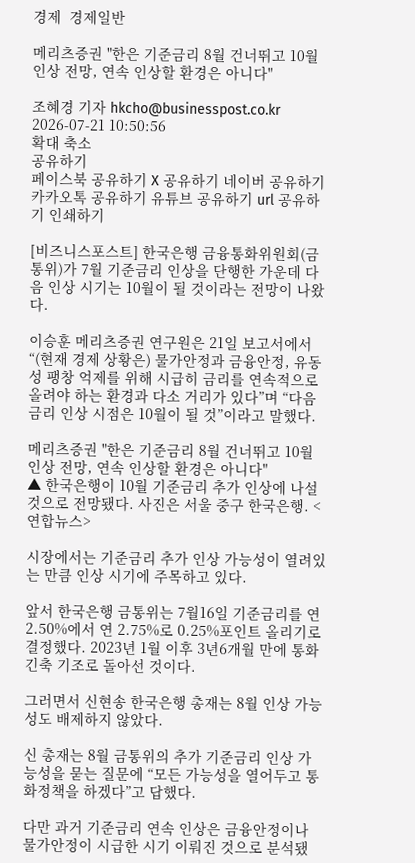경제  경제일반

메리츠증권 "한은 기준금리 8월 건너뛰고 10월 인상 전망, 연속 인상할 환경은 아니다"

조혜경 기자 hkcho@businesspost.co.kr 2026-07-21 10:50:56
확대 축소
공유하기
페이스북 공유하기 X 공유하기 네이버 공유하기 카카오톡 공유하기 유튜브 공유하기 url 공유하기 인쇄하기

[비즈니스포스트] 한국은행 금융통화위원회(금통위)가 7월 기준금리 인상을 단행한 가운데 다음 인상 시기는 10월이 될 것이라는 전망이 나왔다.

이승훈 메리츠증권 연구원은 21일 보고서에서 “(현재 경제 상황은) 물가안정과 금융안정, 유동성 팽창 억제를 위해 시급히 금리를 연속적으로 올려야 하는 환경과 다소 거리가 있다”며 “다음 금리 인상 시점은 10월이 될 것”이라고 말했다.

메리츠증권 "한은 기준금리 8월 건너뛰고 10월 인상 전망, 연속 인상할 환경은 아니다"
▲ 한국은행이 10월 기준금리 추가 인상에 나설 것으로 전망됐다. 사진은 서울 중구 한국은행. <연합뉴스>

시장에서는 기준금리 추가 인상 가능성이 열려있는 만큼 인상 시기에 주목하고 있다.

앞서 한국은행 금통위는 7월16일 기준금리를 연 2.50%에서 연 2.75%로 0.25%포인트 올리기로 결정했다. 2023년 1월 이후 3년6개월 만에 통화긴축 기조로 돌아선 것이다.

그러면서 신현송 한국은행 총재는 8월 인상 가능성도 배제하지 않았다.

신 총재는 8월 금통위의 추가 기준금리 인상 가능성을 묻는 질문에 “모든 가능성을 열어두고 통화정책을 하겠다”고 답했다.

다만 과거 기준금리 연속 인상은 금융안정이나 물가안정이 시급한 시기 이뤄진 것으로 분석됐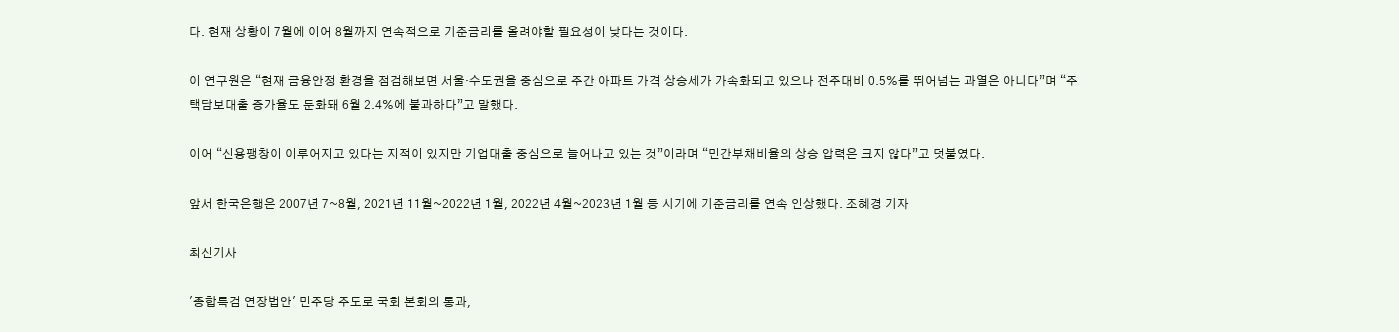다. 현재 상황이 7월에 이어 8월까지 연속적으로 기준금리를 올려야할 필요성이 낮다는 것이다.

이 연구원은 “현재 금융안정 환경을 점검해보면 서울·수도권을 중심으로 주간 아파트 가격 상승세가 가속화되고 있으나 전주대비 0.5%를 뛰어넘는 과열은 아니다”며 “주택담보대출 증가율도 둔화돼 6월 2.4%에 불과하다”고 말했다.

이어 “신용팽창이 이루어지고 있다는 지적이 있지만 기업대출 중심으로 늘어나고 있는 것”이라며 “민간부채비율의 상승 압력은 크지 않다”고 덧붙였다.

앞서 한국은행은 2007년 7~8월, 2021년 11월~2022년 1월, 2022년 4월~2023년 1월 등 시기에 기준금리를 연속 인상했다. 조혜경 기자

최신기사

'종합특검 연장법안' 민주당 주도로 국회 본회의 통과,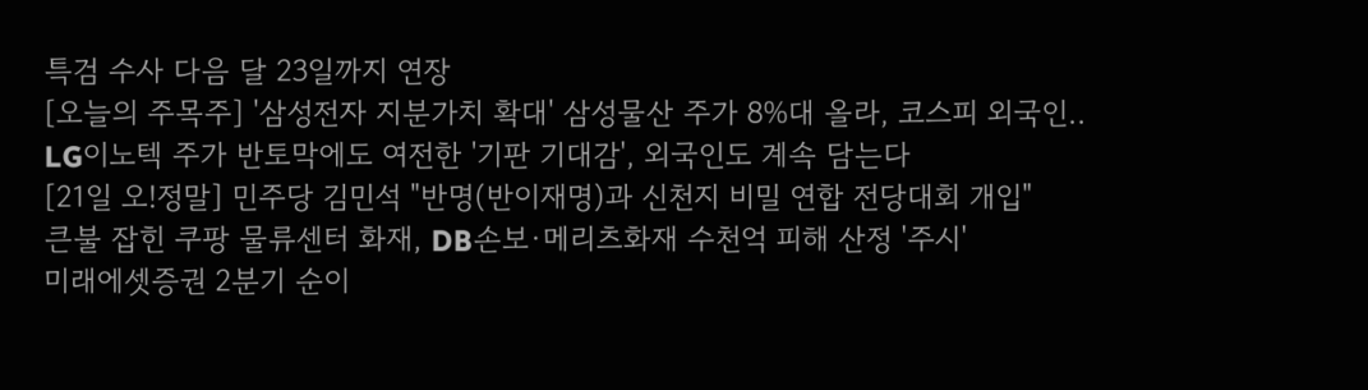특검 수사 다음 달 23일까지 연장
[오늘의 주목주] '삼성전자 지분가치 확대' 삼성물산 주가 8%대 올라, 코스피 외국인..
LG이노텍 주가 반토막에도 여전한 '기판 기대감', 외국인도 계속 담는다
[21일 오!정말] 민주당 김민석 "반명(반이재명)과 신천지 비밀 연합 전당대회 개입"
큰불 잡힌 쿠팡 물류센터 화재, DB손보·메리츠화재 수천억 피해 산정 '주시'
미래에셋증권 2분기 순이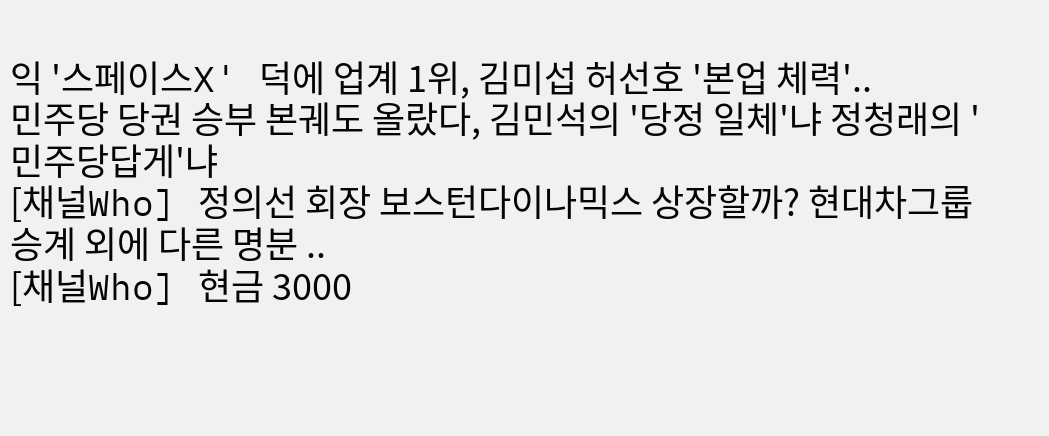익 '스페이스X' 덕에 업계 1위, 김미섭 허선호 '본업 체력'..
민주당 당권 승부 본궤도 올랐다, 김민석의 '당정 일체'냐 정청래의 '민주당답게'냐
[채널Who] 정의선 회장 보스턴다이나믹스 상장할까? 현대차그룹 승계 외에 다른 명분 ..
[채널Who] 현금 3000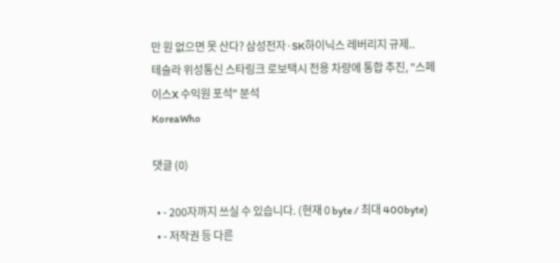만 원 없으면 못 산다? 삼성전자·SK하이닉스 레버리지 규제..
테슬라 위성통신 스타링크 로보택시 전용 차량에 통합 추진, "스페이스X 수익원 포석" 분석
KoreaWho

댓글 (0)

  • - 200자까지 쓰실 수 있습니다. (현재 0 byte / 최대 400byte)
  • - 저작권 등 다른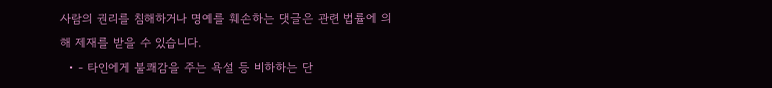사람의 권리를 침해하거나 명예를 훼손하는 댓글은 관련 법률에 의해 제재를 받을 수 있습니다.
  • - 타인에게 불쾌감을 주는 욕설 등 비하하는 단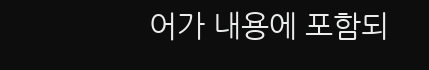어가 내용에 포함되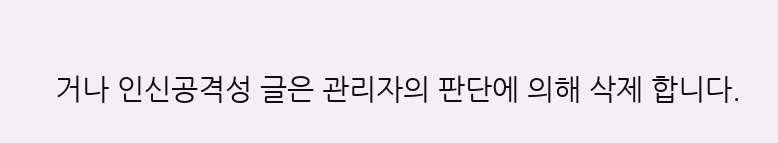거나 인신공격성 글은 관리자의 판단에 의해 삭제 합니다.